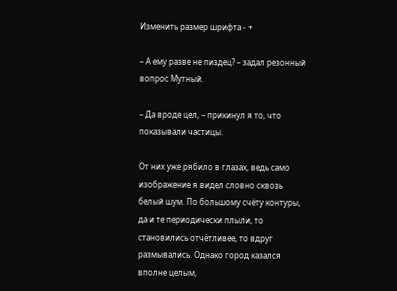Изменить размер шрифта - +

– А ему разве не пиздец? – задал резонный вопрос Мутный.

– Да вроде цел, – прикинул я то, что показывали частицы.

От них уже рябило в глазах, ведь само изображение я видел словно сквозь белый шум. По большому счёту контуры, да и те периодически плыли, то становились отчётливее, то вдруг размывались. Однако город казался вполне целым,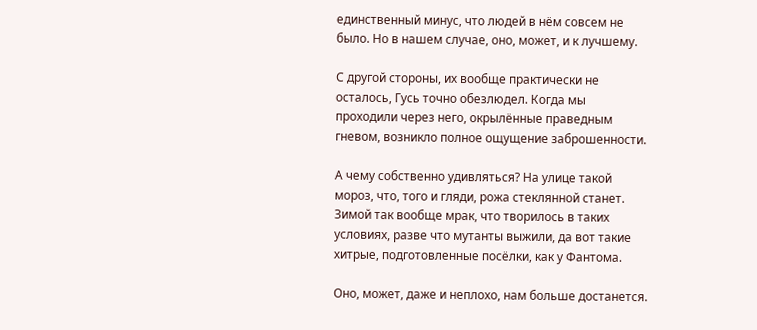единственный минус, что людей в нём совсем не было. Но в нашем случае, оно, может, и к лучшему.

С другой стороны, их вообще практически не осталось, Гусь точно обезлюдел. Когда мы проходили через него, окрылённые праведным гневом, возникло полное ощущение заброшенности.

А чему собственно удивляться? На улице такой мороз, что, того и гляди, рожа стеклянной станет. Зимой так вообще мрак, что творилось в таких условиях, разве что мутанты выжили, да вот такие хитрые, подготовленные посёлки, как у Фантома.

Оно, может, даже и неплохо, нам больше достанется.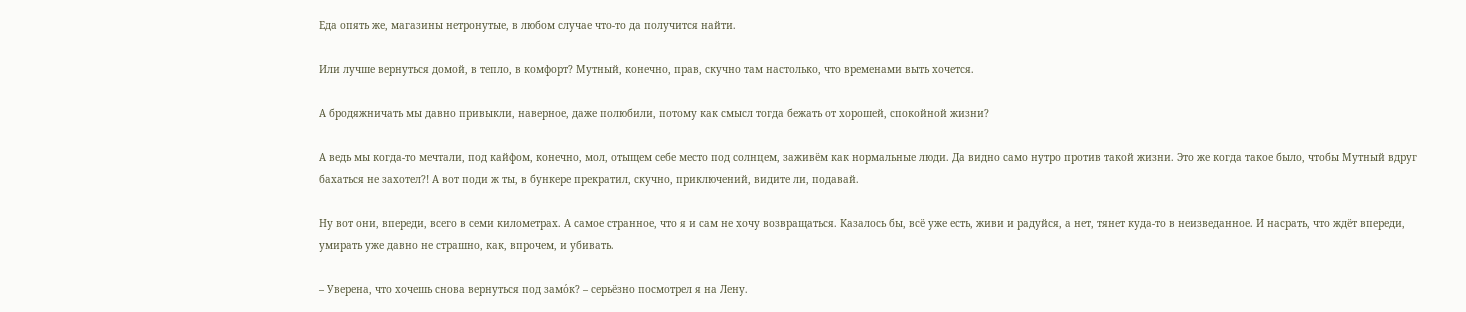Еда опять же, магазины нетронутые, в любом случае что-то да получится найти.

Или лучше вернуться домой, в тепло, в комфорт? Мутный, конечно, прав, скучно там настолько, что временами выть хочется.

А бродяжничать мы давно привыкли, наверное, даже полюбили, потому как смысл тогда бежать от хорошей, спокойной жизни?

А ведь мы когда-то мечтали, под кайфом, конечно, мол, отыщем себе место под солнцем, заживём как нормальные люди. Да видно само нутро против такой жизни. Это же когда такое было, чтобы Мутный вдруг бахаться не захотел?! А вот поди ж ты, в бункере прекратил, скучно, приключений, видите ли, подавай.

Ну вот они, впереди, всего в семи километрах. А самое странное, что я и сам не хочу возвращаться. Казалось бы, всё уже есть, живи и радуйся, а нет, тянет куда-то в неизведанное. И насрать, что ждёт впереди, умирать уже давно не страшно, как, впрочем, и убивать.

– Уверена, что хочешь снова вернуться под замо́к? – серьёзно посмотрел я на Лену.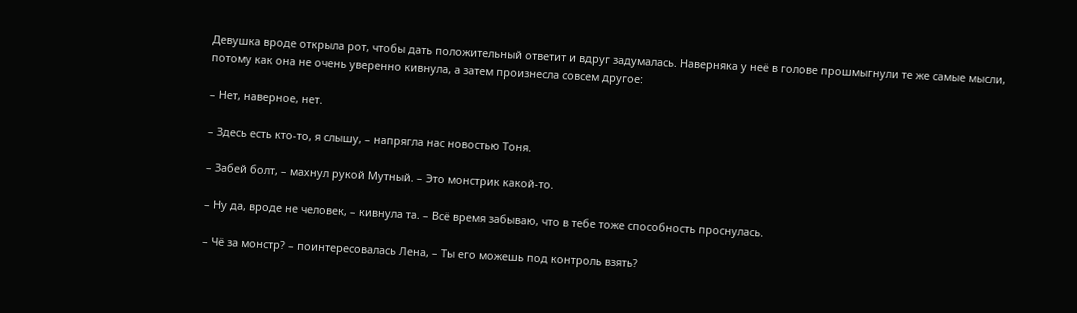Девушка вроде открыла рот, чтобы дать положительный ответит и вдруг задумалась. Наверняка у неё в голове прошмыгнули те же самые мысли, потому как она не очень уверенно кивнула, а затем произнесла совсем другое:

– Нет, наверное, нет.

– Здесь есть кто-то, я слышу, – напрягла нас новостью Тоня.

– Забей болт, – махнул рукой Мутный. – Это монстрик какой-то.

– Ну да, вроде не человек, – кивнула та. – Всё время забываю, что в тебе тоже способность проснулась.

– Чё за монстр? – поинтересовалась Лена, – Ты его можешь под контроль взять?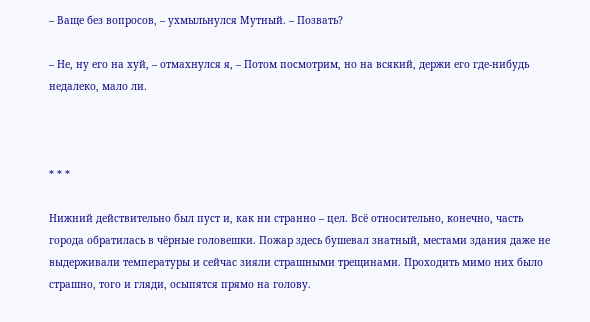– Ваще без вопросов, – ухмыльнулся Мутный. – Позвать?

– Не, ну его на хуй, – отмахнулся я, – Потом посмотрим, но на всякий, держи его где-нибудь недалеко, мало ли.



* * *

Нижний действительно был пуст и, как ни странно – цел. Всё относительно, конечно, часть города обратилась в чёрные головешки. Пожар здесь бушевал знатный, местами здания даже не выдерживали температуры и сейчас зияли страшными трещинами. Проходить мимо них было страшно, того и гляди, осыпятся прямо на голову.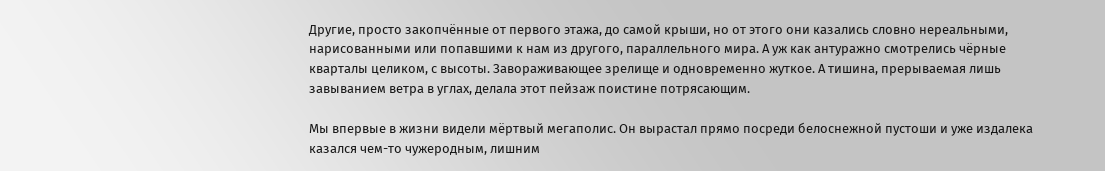Другие, просто закопчённые от первого этажа, до самой крыши, но от этого они казались словно нереальными, нарисованными или попавшими к нам из другого, параллельного мира. А уж как антуражно смотрелись чёрные кварталы целиком, с высоты. Завораживающее зрелище и одновременно жуткое. А тишина, прерываемая лишь завыванием ветра в углах, делала этот пейзаж поистине потрясающим.

Мы впервые в жизни видели мёртвый мегаполис. Он вырастал прямо посреди белоснежной пустоши и уже издалека казался чем-то чужеродным, лишним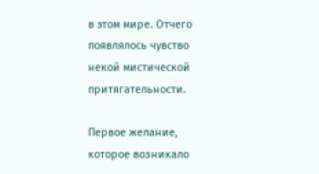в этом мире. Отчего появлялось чувство некой мистической притягательности.

Первое желание, которое возникало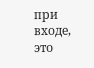при входе, это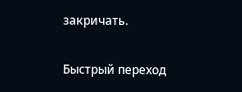закричать.

Быстрый переход